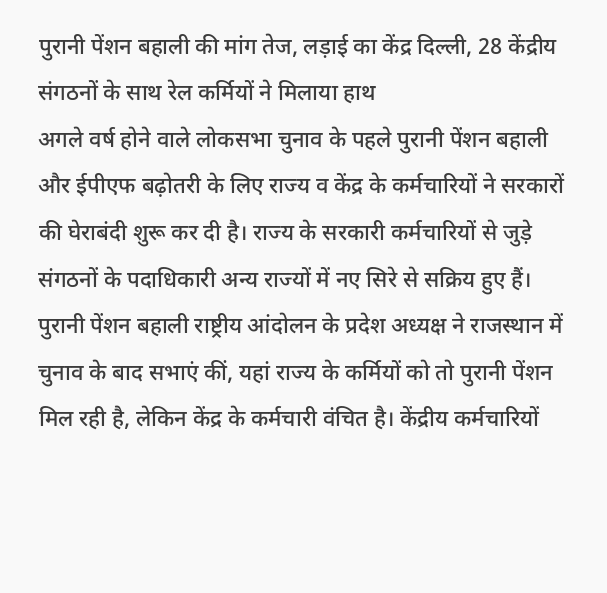पुरानी पेंशन बहाली की मांग तेज, लड़ाई का केंद्र दिल्ली, 28 केंद्रीय संगठनों के साथ रेल कर्मियों ने मिलाया हाथ
अगले वर्ष होने वाले लोकसभा चुनाव के पहले पुरानी पेंशन बहाली और ईपीएफ बढ़ोतरी के लिए राज्य व केंद्र के कर्मचारियों ने सरकारों की घेराबंदी शुरू कर दी है। राज्य के सरकारी कर्मचारियों से जुड़े संगठनों के पदाधिकारी अन्य राज्यों में नए सिरे से सक्रिय हुए हैं। पुरानी पेंशन बहाली राष्ट्रीय आंदोलन के प्रदेश अध्यक्ष ने राजस्थान में चुनाव के बाद सभाएं कीं, यहां राज्य के कर्मियों को तो पुरानी पेंशन मिल रही है, लेकिन केंद्र के कर्मचारी वंचित है। केंद्रीय कर्मचारियों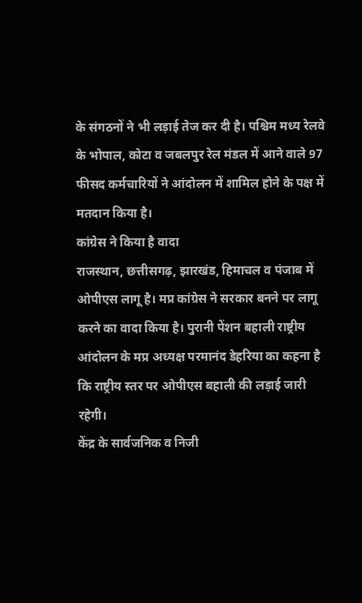के संगठनों ने भी लड़ाई तेज कर दी है। पश्चिम मध्य रेलवे के भोपाल, कोटा व जबलपुर रेल मंडल में आने वाले 97 फीसद कर्मचारियों ने आंदोलन में शामिल होने के पक्ष में मतदान किया है।
कांग्रेस ने किया है वादा
राजस्थान, छत्तीसगढ़, झारखंड, हिमाचल व पंजाब में ओपीएस लागू है। मप्र कांग्रेस ने सरकार बनने पर लागू करने का वादा किया है। पुरानी पेंशन बहाली राष्ट्रीय आंदोलन के मप्र अध्यक्ष परमानंद डेहरिया का कहना है कि राष्ट्रीय स्तर पर ओपीएस बहाली की लड़ाई जारी रहेगी।
केंद्र के सार्वजनिक व निजी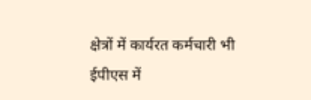क्षेत्रों में कार्यरत कर्मचारी भी ईपीएस में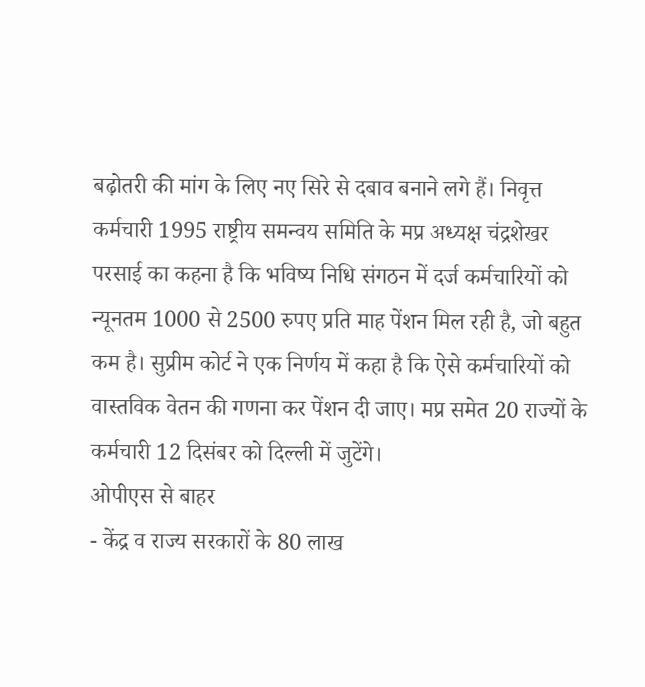बढ़ोतरी की मांग के लिए नए सिरे से दबाव बनाने लगे हैं। निवृत्त कर्मचारी 1995 राष्ट्रीय समन्वय समिति के मप्र अध्यक्ष चंद्रशेखर परसाई का कहना है कि भविष्य निधि संगठन में दर्ज कर्मचारियों को न्यूनतम 1000 से 2500 रुपए प्रति माह पेंशन मिल रही है, जो बहुत कम है। सुप्रीम कोर्ट ने एक निर्णय में कहा है कि ऐसे कर्मचारियों को वास्तविक वेतन की गणना कर पेंशन दी जाए। मप्र समेत 20 राज्यों के कर्मचारी 12 दिसंबर को दिल्ली में जुटेंगे।
ओपीएस से बाहर
- केंद्र व राज्य सरकारों के 80 लाख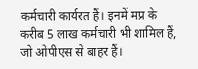कर्मचारी कार्यरत हैं। इनमें मप्र के करीब 5 लाख कर्मचारी भी शामिल हैं, जो ओपीएस से बाहर हैं।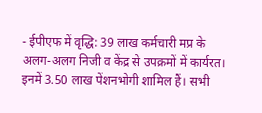- ईपीएफ में वृद्धि: 39 लाख कर्मचारी मप्र के अलग-अलग निजी व केंद्र से उपक्रमों में कार्यरत। इनमें 3.50 लाख पेंशनभोगी शामिल हैं। सभी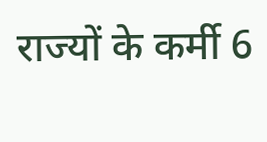राज्यों के कर्मी 6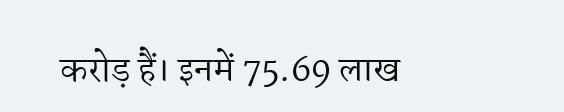करोड़ हैं। इनमें 75.69 लाख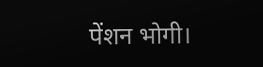पेंशन भोगी।